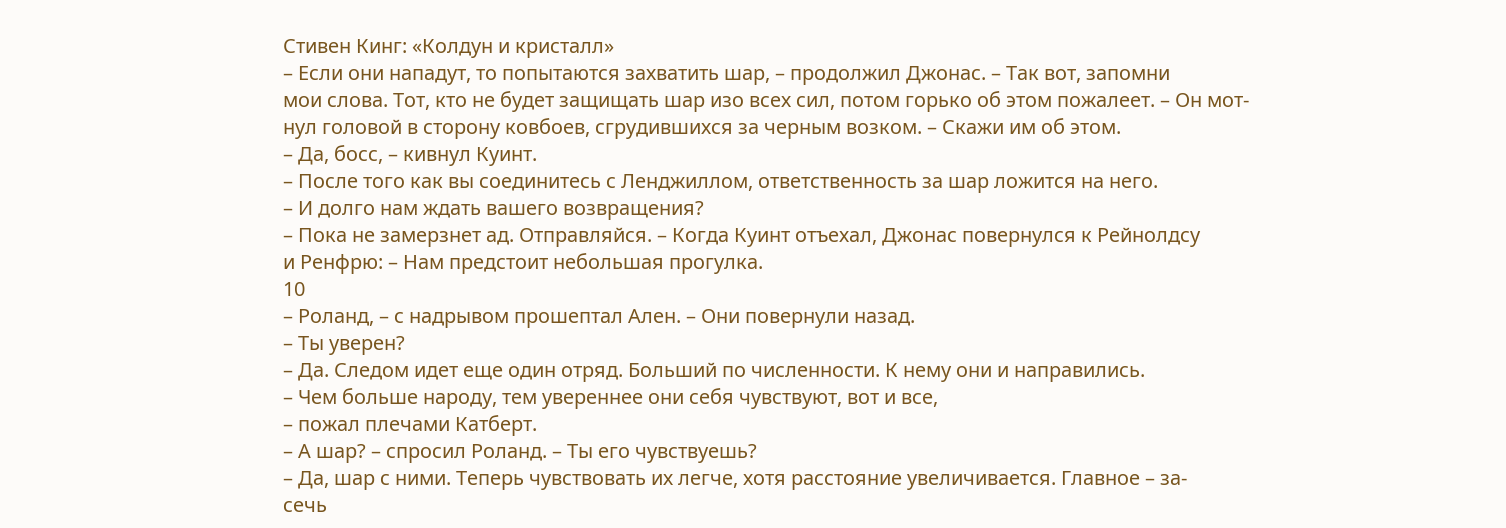Стивен Кинг: «Колдун и кристалл»
– Если они нападут, то попытаются захватить шар, – продолжил Джонас. – Так вот, запомни
мои слова. Тот, кто не будет защищать шар изо всех сил, потом горько об этом пожалеет. – Он мот-
нул головой в сторону ковбоев, сгрудившихся за черным возком. – Скажи им об этом.
– Да, босс, – кивнул Куинт.
– После того как вы соединитесь с Ленджиллом, ответственность за шар ложится на него.
– И долго нам ждать вашего возвращения?
– Пока не замерзнет ад. Отправляйся. – Когда Куинт отъехал, Джонас повернулся к Рейнолдсу
и Ренфрю: – Нам предстоит небольшая прогулка.
10
– Роланд, – с надрывом прошептал Ален. – Они повернули назад.
– Ты уверен?
– Да. Следом идет еще один отряд. Больший по численности. К нему они и направились.
– Чем больше народу, тем увереннее они себя чувствуют, вот и все,
– пожал плечами Катберт.
– А шар? – спросил Роланд. – Ты его чувствуешь?
– Да, шар с ними. Теперь чувствовать их легче, хотя расстояние увеличивается. Главное – за-
сечь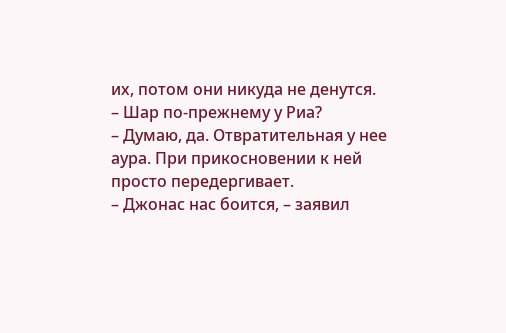их, потом они никуда не денутся.
– Шар по-прежнему у Риа?
– Думаю, да. Отвратительная у нее аура. При прикосновении к ней просто передергивает.
– Джонас нас боится, – заявил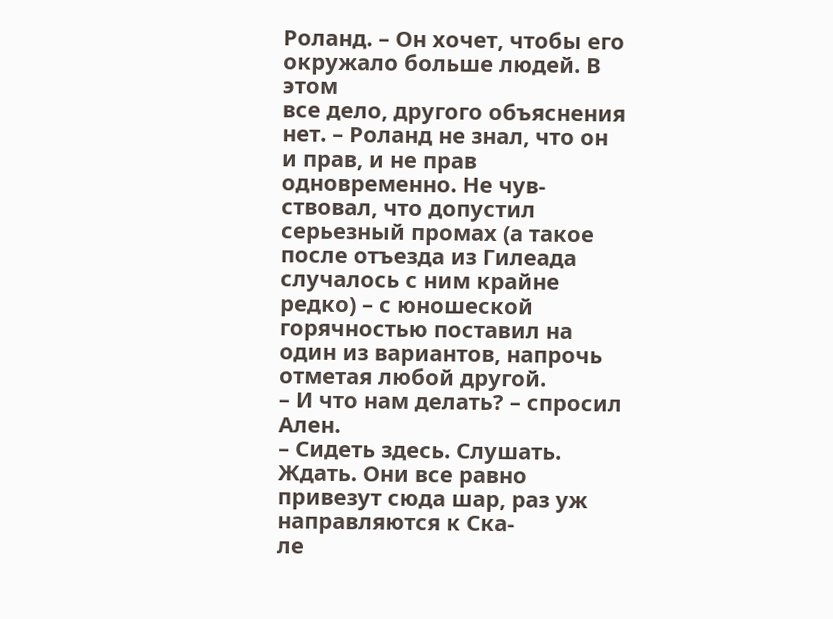Роланд. – Он хочет, чтобы его окружало больше людей. В этом
все дело, другого объяснения нет. – Роланд не знал, что он и прав, и не прав одновременно. Не чув-
ствовал, что допустил серьезный промах (а такое после отъезда из Гилеада случалось с ним крайне
редко) – с юношеской горячностью поставил на один из вариантов, напрочь отметая любой другой.
– И что нам делать? – спросил Ален.
– Сидеть здесь. Слушать. Ждать. Они все равно привезут сюда шар, раз уж направляются к Ска-
ле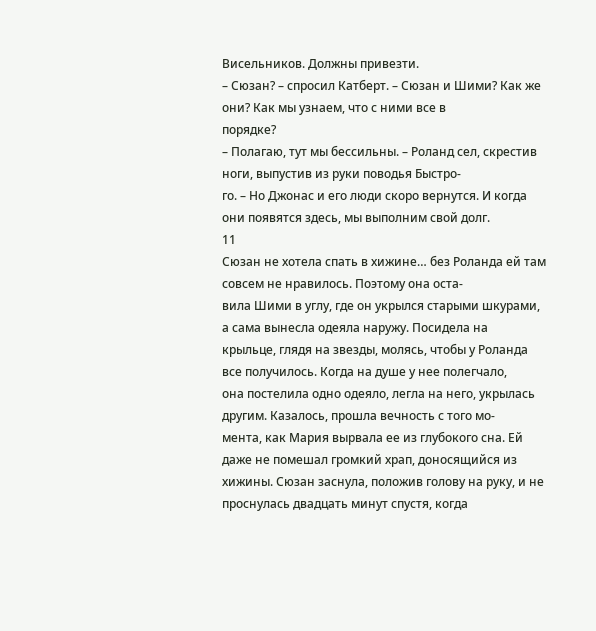Висельников. Должны привезти.
– Сюзан? – спросил Катберт. – Сюзан и Шими? Как же они? Как мы узнаем, что с ними все в
порядке?
– Полагаю, тут мы бессильны. – Роланд сел, скрестив ноги, выпустив из руки поводья Быстро-
го. – Но Джонас и его люди скоро вернутся. И когда они появятся здесь, мы выполним свой долг.
11
Сюзан не хотела спать в хижине… без Роланда ей там совсем не нравилось. Поэтому она оста-
вила Шими в углу, где он укрылся старыми шкурами, а сама вынесла одеяла наружу. Посидела на
крыльце, глядя на звезды, молясь, чтобы у Роланда все получилось. Когда на душе у нее полегчало,
она постелила одно одеяло, легла на него, укрылась другим. Казалось, прошла вечность с того мо-
мента, как Мария вырвала ее из глубокого сна. Ей даже не помешал громкий храп, доносящийся из
хижины. Сюзан заснула, положив голову на руку, и не проснулась двадцать минут спустя, когда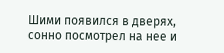Шими появился в дверях, сонно посмотрел на нее и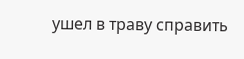ушел в траву справить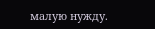малую нужду.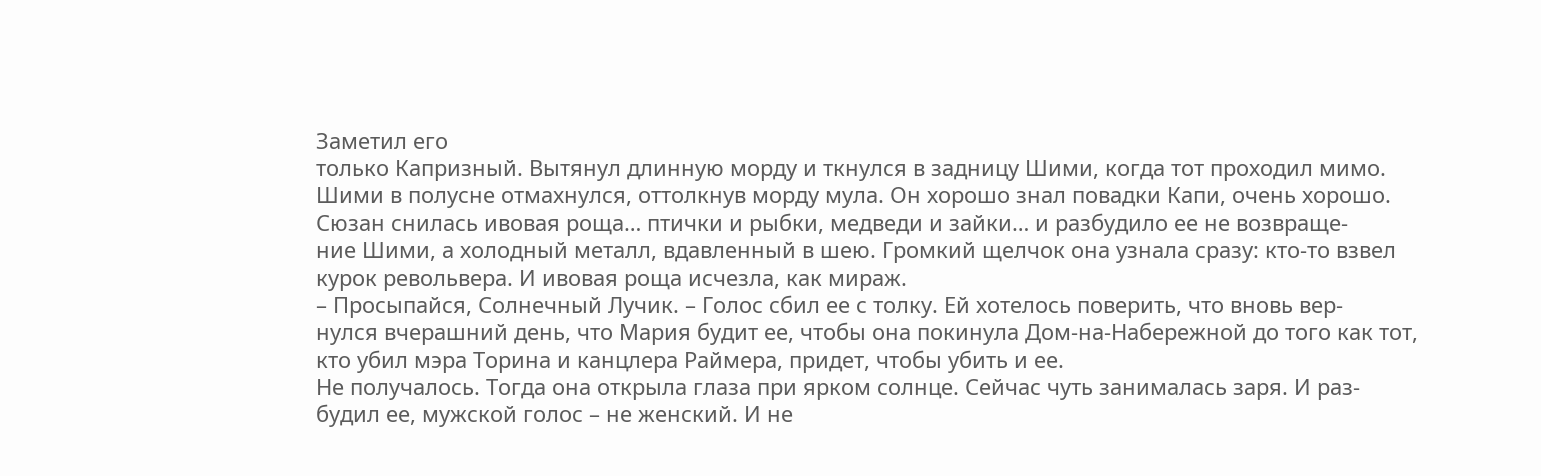Заметил его
только Капризный. Вытянул длинную морду и ткнулся в задницу Шими, когда тот проходил мимо.
Шими в полусне отмахнулся, оттолкнув морду мула. Он хорошо знал повадки Капи, очень хорошо.
Сюзан снилась ивовая роща… птички и рыбки, медведи и зайки… и разбудило ее не возвраще-
ние Шими, а холодный металл, вдавленный в шею. Громкий щелчок она узнала сразу: кто-то взвел
курок револьвера. И ивовая роща исчезла, как мираж.
– Просыпайся, Солнечный Лучик. – Голос сбил ее с толку. Ей хотелось поверить, что вновь вер-
нулся вчерашний день, что Мария будит ее, чтобы она покинула Дом-на-Набережной до того как тот,
кто убил мэра Торина и канцлера Раймера, придет, чтобы убить и ее.
Не получалось. Тогда она открыла глаза при ярком солнце. Сейчас чуть занималась заря. И раз-
будил ее, мужской голос – не женский. И не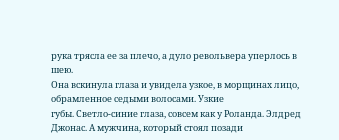рука трясла ее за плечо, а дуло револьвера уперлось в
шею.
Она вскинула глаза и увидела узкое, в морщинах лицо, обрамленное седыми волосами. Узкие
губы. Светло-синие глаза, совсем как у Роланда. Элдред Джонас. А мужчина, который стоял позади